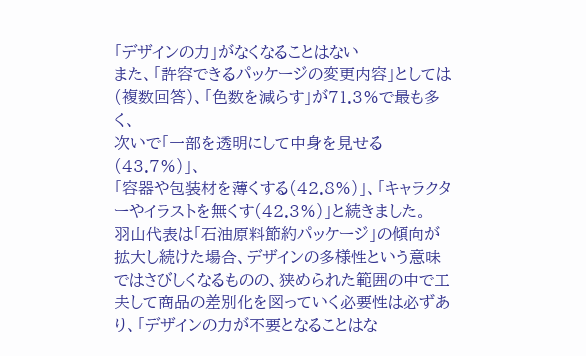「デザインの力」がなくなることはない
また、「許容できるパッケージの変更内容」としては(複数回答)、「色数を減らす」が71.3%で最も多く、
次いで「一部を透明にして中身を見せる(43.7%)」、
「容器や包装材を薄くする(42.8%)」、「キャラクターやイラストを無くす(42.3%)」と続きました。
羽山代表は「石油原料節約パッケージ」の傾向が拡大し続けた場合、デザインの多様性という意味ではさびしくなるものの、狭められた範囲の中で工夫して商品の差別化を図っていく必要性は必ずあり、「デザインの力が不要となることはな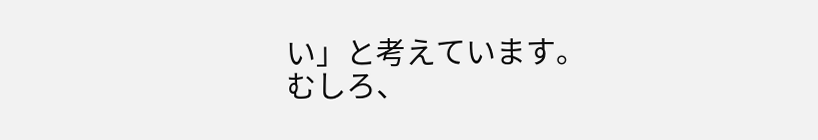い」と考えています。
むしろ、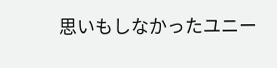思いもしなかったユニー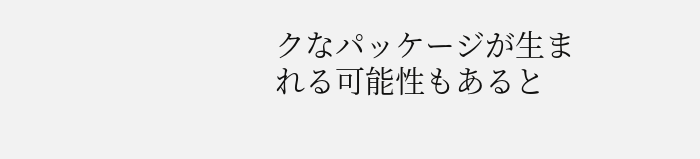クなパッケージが生まれる可能性もあると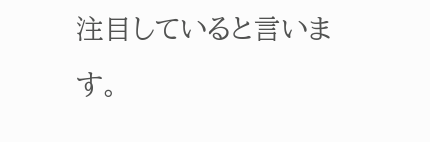注目していると言います。